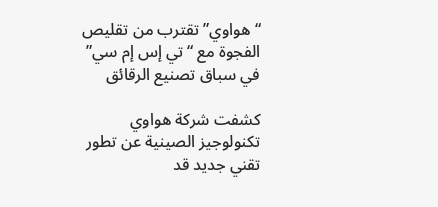“هواوي” تقترب من تقليص الفجوة مع “تي إس إم سي” في سباق تصنيع الرقائق

كشفت شركة هواوي تكنولوجيز الصينية عن تطور تقني جديد قد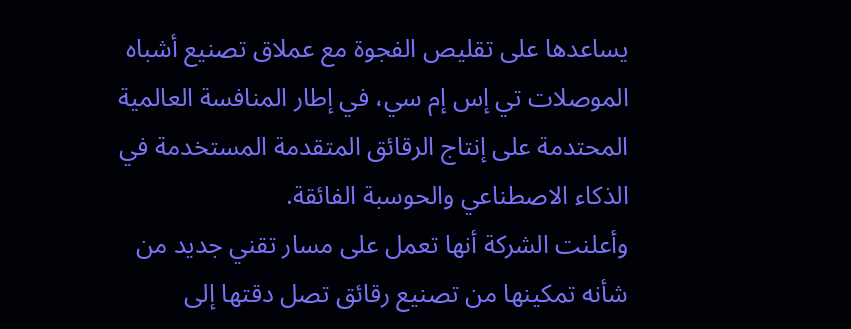يساعدها على تقليص الفجوة مع عملاق تصنيع أشباه الموصلات تي إس إم سي، في إطار المنافسة العالمية المحتدمة على إنتاج الرقائق المتقدمة المستخدمة في الذكاء الاصطناعي والحوسبة الفائقة.
وأعلنت الشركة أنها تعمل على مسار تقني جديد من شأنه تمكينها من تصنيع رقائق تصل دقتها إلى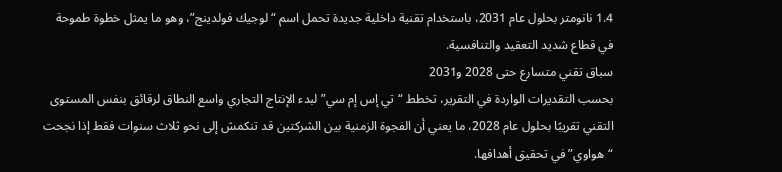1.4 نانومتر بحلول عام 2031، باستخدام تقنية داخلية جديدة تحمل اسم “لوجيك فولدينج”، وهو ما يمثل خطوة طموحة في قطاع شديد التعقيد والتنافسية.
سباق تقني متسارع حتى 2028 و2031
بحسب التقديرات الواردة في التقرير، تخطط “تي إس إم سي” لبدء الإنتاج التجاري واسع النطاق لرقائق بنفس المستوى التقني تقريبًا بحلول عام 2028، ما يعني أن الفجوة الزمنية بين الشركتين قد تنكمش إلى نحو ثلاث سنوات فقط إذا نجحت “هواوي” في تحقيق أهدافها.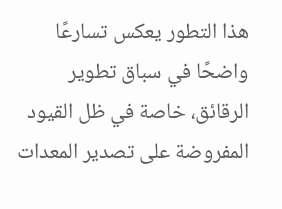هذا التطور يعكس تسارعًا واضحًا في سباق تطوير الرقائق، خاصة في ظل القيود المفروضة على تصدير المعدات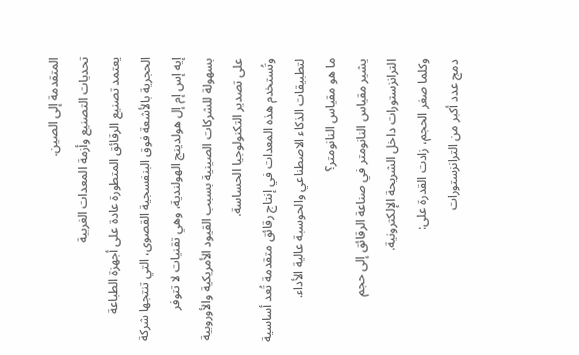المتقدمة إلى الصين.
تحديات التصنيع وأزمة المعدات الغربية
يعتمد تصنيع الرقائق المتطورة عادة على أجهزة الطباعة الحجرية بالأشعة فوق البنفسجية القصوى، التي تنتجها شركة إيه إس إم إل هولدينج الهولندية، وهي تقنيات لا تتوفر بسهولة للشركات الصينية بسبب القيود الأمريكية والأوروبية على تصدير التكنولوجيا الحساسة.
وتُستخدم هذه المعدات في إنتاج رقائق متقدمة تُعد أساسية لتطبيقات الذكاء الاصطناعي والحوسبة عالية الأداء.
ما هو مقياس النانومتر؟
يشير مقياس النانومتر في صناعة الرقائق إلى حجم الترانزستورات داخل الشريحة الإلكترونية.
وكلما صغر الحجم، زادت القدرة على:
دمج عدد أكبر من الترانزستورات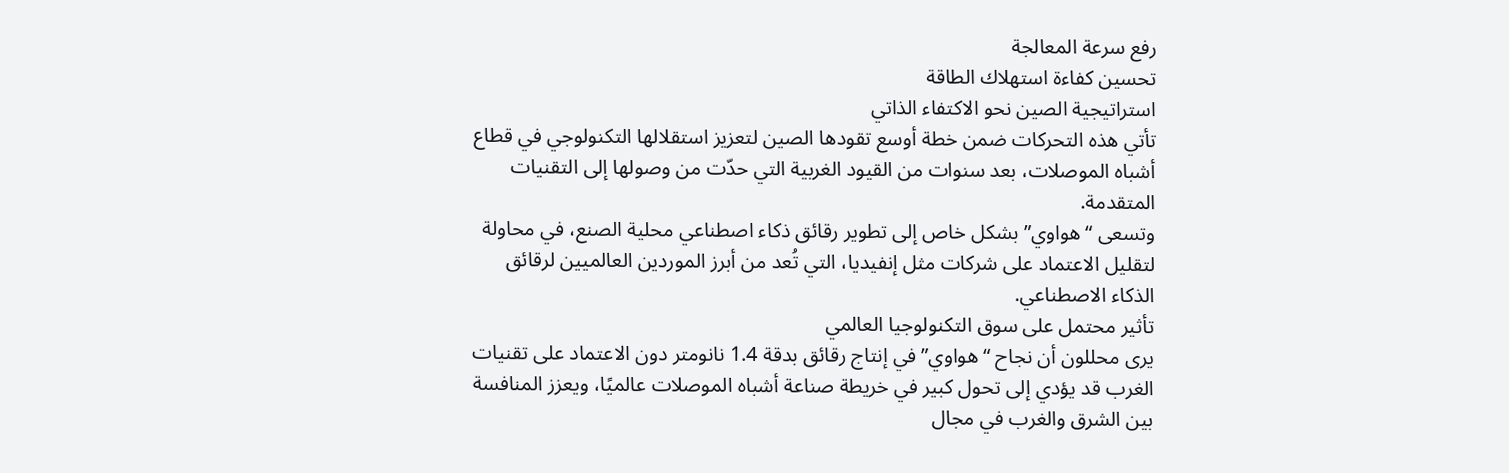رفع سرعة المعالجة
تحسين كفاءة استهلاك الطاقة
استراتيجية الصين نحو الاكتفاء الذاتي
تأتي هذه التحركات ضمن خطة أوسع تقودها الصين لتعزيز استقلالها التكنولوجي في قطاع أشباه الموصلات، بعد سنوات من القيود الغربية التي حدّت من وصولها إلى التقنيات المتقدمة.
وتسعى “هواوي” بشكل خاص إلى تطوير رقائق ذكاء اصطناعي محلية الصنع، في محاولة لتقليل الاعتماد على شركات مثل إنفيديا، التي تُعد من أبرز الموردين العالميين لرقائق الذكاء الاصطناعي.
تأثير محتمل على سوق التكنولوجيا العالمي
يرى محللون أن نجاح “هواوي” في إنتاج رقائق بدقة 1.4 نانومتر دون الاعتماد على تقنيات الغرب قد يؤدي إلى تحول كبير في خريطة صناعة أشباه الموصلات عالميًا، ويعزز المنافسة بين الشرق والغرب في مجال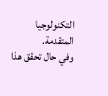التكنولوجيا المتقدمة.
وفي حال تحقق هذا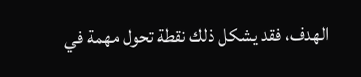الهدف، فقد يشكل ذلك نقطة تحول مهمة في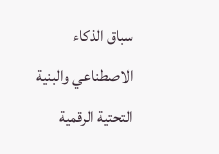سباق الذكاء الاصطناعي والبنية التحتية الرقمية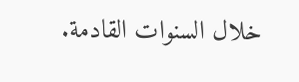خلال السنوات القادمة.